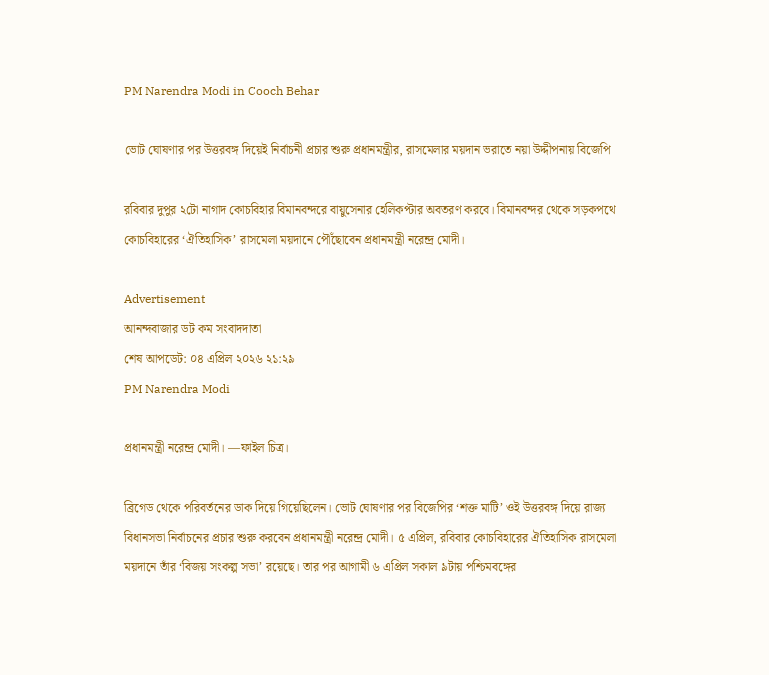PM Narendra Modi in Cooch Behar

ভোট ঘোষণার পর উত্তরবঙ্গ দিয়েই নির্বাচনী প্রচার শুরু প্রধানমন্ত্রীর, রাসমেলার ময়দান ভরাতে নয়া উদ্দীপনায় বিজেপি

রবিবার দুপুর ২টো নাগাদ কোচবিহার বিমানবন্দরে বায়ুসেনার হেলিকপ্টার অবতরণ করবে। বিমানবন্দর থেকে সড়কপথে কোচবিহারের ‘ঐতিহাসিক’ রাসমেলা ময়দানে পৌঁছোবেন প্রধানমন্ত্রী নরেন্দ্র মোদী।

Advertisement
আনন্দবাজার ডট কম সংবাদদাতা
শেষ আপডেট: ০৪ এপ্রিল ২০২৬ ২১:২৯
PM Narendra Modi

প্রধানমন্ত্রী নরেন্দ্র মোদী। —ফাইল চিত্র।

ব্রিগেড থেকে পরিবর্তনের ডাক দিয়ে গিয়েছিলেন। ভোট ঘোষণার পর বিজেপির ‘শক্ত মাটি’ ওই উত্তরবঙ্গ দিয়ে রাজ্য বিধানসভা নির্বাচনের প্রচার শুরু করবেন প্রধানমন্ত্রী নরেন্দ্র মোদী। ৫ এপ্রিল, রবিবার কোচবিহারের ঐতিহাসিক রাসমেলা ময়দানে তাঁর ‘বিজয় সংকল্প সভা’ রয়েছে। তার পর আগামী ৬ এপ্রিল সকাল ৯টায় পশ্চিমবঙ্গের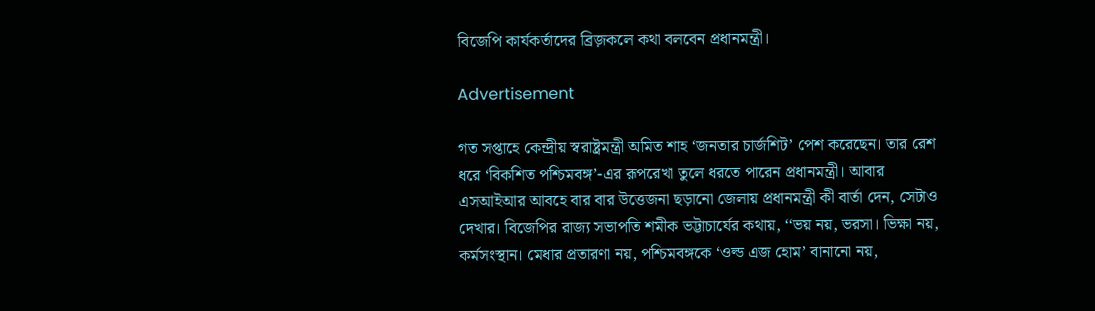বিজেপি কার্যকর্তাদের ব্রিজ়কলে কথা বলবেন প্রধানমন্ত্রী।

Advertisement

গত সপ্তাহে কেন্দ্রীয় স্বরাষ্ট্রমন্ত্রী অমিত শাহ ‘জনতার চার্জশিট’ পেশ করেছেন। তার রেশ ধরে ‘বিকশিত পশ্চিমবঙ্গ’-এর রূপরেখা তুলে ধরতে পারেন প্রধানমন্ত্রী। আবার এসআইআর আবহে বার বার উত্তেজনা ছড়ানো জেলায় প্রধানমন্ত্রী কী বার্তা দেন, সেটাও দেখার। বিজেপির রাজ্য সভাপতি শমীক ভট্টাচার্যের কথায়, ‘‘ভয় নয়, ভরসা। ভিক্ষা নয়, কর্মসংস্থান। মেধার প্রতারণা নয়, পশ্চিমবঙ্গকে ‘ওল্ড এজ হোম’ বানানো নয়,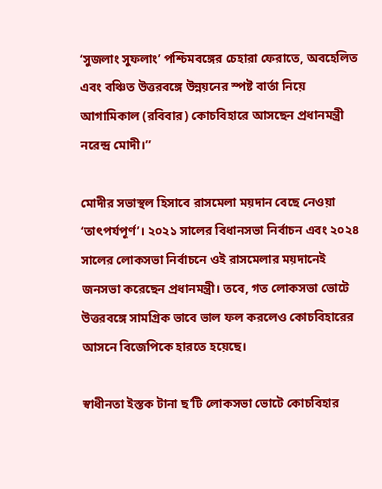‘সুজলাং সুফলাং’ পশ্চিমবঙ্গের চেহারা ফেরাতে, অবহেলিত এবং বঞ্চিত উত্তরবঙ্গে উন্নয়নের স্পষ্ট বার্তা নিয়ে আগামিকাল (রবিবার) কোচবিহারে আসছেন প্রধানমন্ত্রী নরেন্দ্র মোদী।’’

মোদীর সভাস্থল হিসাবে রাসমেলা ময়দান বেছে নেওয়া ‘তাৎপর্যপূর্ণ’। ২০২১ সালের বিধানসভা নির্বাচন এবং ২০২৪ সালের লোকসভা নির্বাচনে ওই রাসমেলার ময়দানেই জনসভা করেছেন প্রধানমন্ত্রী। তবে, গত লোকসভা ভোটে উত্তরবঙ্গে সামগ্রিক ভাবে ভাল ফল করলেও কোচবিহারের আসনে বিজেপিকে হারতে হয়েছে।

স্বাধীনতা ইস্তক টানা ছ’টি লোকসভা ভোটে কোচবিহার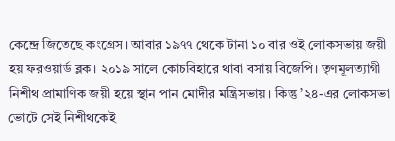কেন্দ্রে জিতেছে কংগ্রেস। আবার ১৯৭৭ থেকে টানা ১০ বার ওই লোকসভায় জয়ী হয় ফরওয়ার্ড ব্লক। ২০১৯ সালে কোচবিহারে থাবা বসায় বিজেপি। তৃণমূলত্যাগী নিশীথ প্রামাণিক জয়ী হয়ে স্থান পান মোদীর মন্ত্রিসভায়। কিন্তু ’২৪-এর লোকসভা ভোটে সেই নিশীথকেই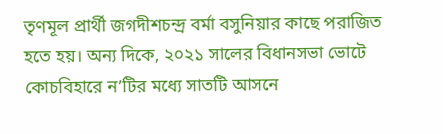তৃণমূল প্রার্থী জগদীশচন্দ্র বর্মা বসুনিয়ার কাছে পরাজিত হতে হয়। অন্য দিকে, ২০২১ সালের বিধানসভা ভোটে কোচবিহারে ন’টির মধ্যে সাতটি আসনে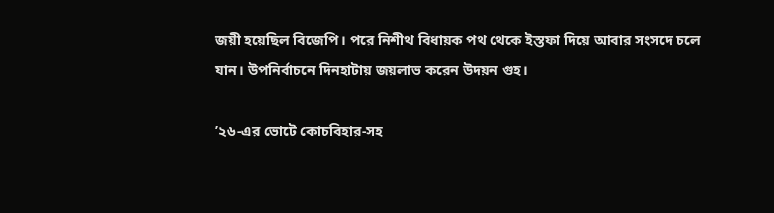জয়ী হয়েছিল বিজেপি। পরে নিশীথ বিধায়ক পথ থেকে ইস্তফা দিয়ে আবার সংসদে চলে যান। উপনির্বাচনে দিনহাটায় জয়লাভ করেন উদয়ন গুহ।

’২৬-এর ভোটে কোচবিহার-সহ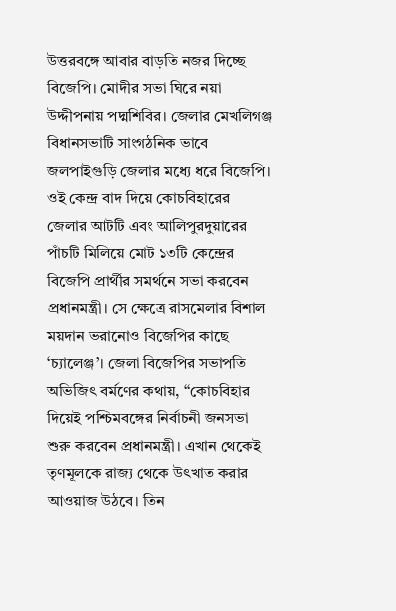উত্তরবঙ্গে আবার বাড়তি নজর দিচ্ছে বিজেপি। মোদীর সভা ঘিরে নয়া উদ্দীপনায় পদ্মশিবির। জেলার মেখলিগঞ্জ বিধানসভাটি সাংগঠনিক ভাবে জলপাইগুড়ি জেলার মধ্যে ধরে বিজেপি। ওই কেন্দ্র বাদ দিয়ে কোচবিহারের জেলার আটটি এবং আলিপুরদুয়ারের পাঁচটি মিলিয়ে মোট ১৩টি কেন্দ্রের বিজেপি প্রার্থীর সমর্থনে সভা করবেন প্রধানমন্ত্রী। সে ক্ষেত্রে রাসমেলার বিশাল ময়দান ভরানোও বিজেপির কাছে ‘চ্যালেঞ্জ’। জেলা বিজেপির সভাপতি অভিজিৎ বর্মণের কথায়, ‘‘কোচবিহার দিয়েই পশ্চিমবঙ্গের নির্বাচনী জনসভা শুরু করবেন প্রধানমন্ত্রী। এখান থেকেই তৃণমূলকে রাজ্য থেকে উৎখাত করার আওয়াজ উঠবে। তিন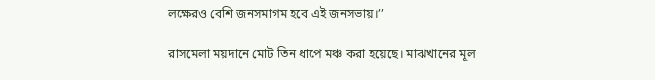লক্ষেরও বেশি জনসমাগম হবে এই জনসভায়।’’

রাসমেলা ময়দানে মোট তিন ধাপে মঞ্চ করা হয়েছে। মাঝখানের মূল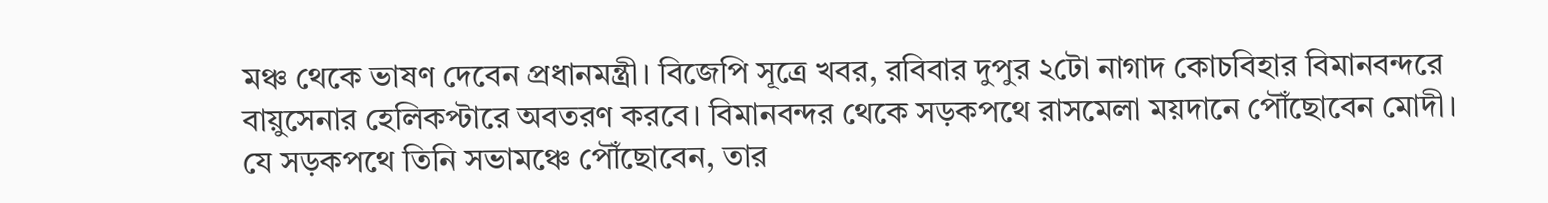মঞ্চ থেকে ভাষণ দেবেন প্রধানমন্ত্রী। বিজেপি সূত্রে খবর, রবিবার দুপুর ২টো নাগাদ কোচবিহার বিমানবন্দরে বায়ুসেনার হেলিকপ্টারে অবতরণ করবে। বিমানবন্দর থেকে সড়কপথে রাসমেলা ময়দানে পৌঁছোবেন মোদী। যে সড়কপথে তিনি সভামঞ্চে পৌঁছোবেন, তার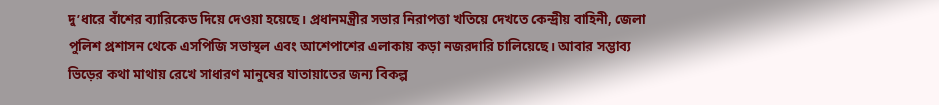দু’ধারে বাঁশের ব্যারিকেড দিয়ে দেওয়া হয়েছে। প্রধানমন্ত্রীর সভার নিরাপত্তা খতিয়ে দেখতে কেন্দ্রীয় বাহিনী, জেলা পুলিশ প্রশাসন থেকে এসপিজি সভাস্থল এবং আশেপাশের এলাকায় কড়া নজরদারি চালিয়েছে। আবার সম্ভাব্য ভিড়ের কথা মাথায় রেখে সাধারণ মানুষের যাতায়াতের জন্য বিকল্প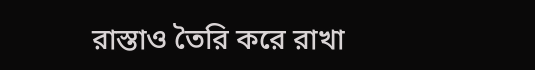রাস্তাও তৈরি করে রাখা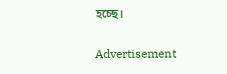হচ্ছে।

Advertisement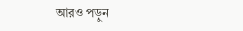আরও পড়ুন